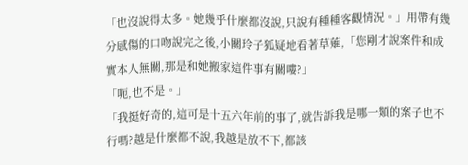「也沒說得太多。她幾乎什麼都沒說,只說有種種客觀情況。」用帶有幾分感傷的口吻說完之後,小關玲子狐疑地看著草薙,「您剛才說案件和成實本人無關,那是和她搬家這件事有關嘍?」
「呃,也不是。」
「我挺好奇的,這可是十五六年前的事了,就告訴我是哪一類的案子也不行嗎?越是什麼都不說,我越是放不下,都該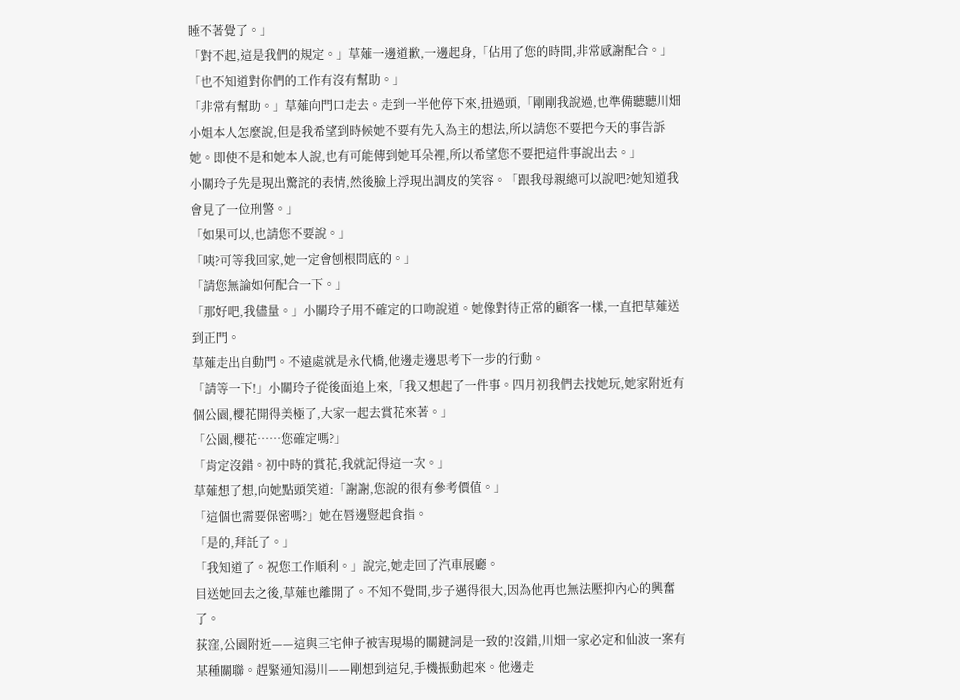睡不著覺了。」
「對不起,這是我們的規定。」草薙一邊道歉,一邊起身,「佔用了您的時間,非常感謝配合。」
「也不知道對你們的工作有沒有幫助。」
「非常有幫助。」草薙向門口走去。走到一半他停下來,扭過頭,「剛剛我說過,也準備聽聽川畑小姐本人怎麼說,但是我希望到時候她不要有先入為主的想法,所以請您不要把今天的事告訴她。即使不是和她本人說,也有可能傳到她耳朵裡,所以希望您不要把這件事說出去。」
小關玲子先是現出驚詫的表情,然後臉上浮現出調皮的笑容。「跟我母親總可以說吧?她知道我會見了一位刑警。」
「如果可以,也請您不要說。」
「咦?可等我回家,她一定會刨根問底的。」
「請您無論如何配合一下。」
「那好吧,我儘量。」小關玲子用不確定的口吻說道。她像對待正常的顧客一樣,一直把草薙送到正門。
草薙走出自動門。不遠處就是永代橋,他邊走邊思考下一步的行動。
「請等一下!」小關玲子從後面追上來,「我又想起了一件事。四月初我們去找她玩,她家附近有個公園,櫻花開得美極了,大家一起去賞花來著。」
「公園,櫻花……您確定嗎?」
「肯定沒錯。初中時的賞花,我就記得這一次。」
草薙想了想,向她點頭笑道:「謝謝,您說的很有參考價值。」
「這個也需要保密嗎?」她在唇邊豎起食指。
「是的,拜託了。」
「我知道了。祝您工作順利。」說完,她走回了汽車展廳。
目送她回去之後,草薙也離開了。不知不覺間,步子邁得很大,因為他再也無法壓抑內心的興奮了。
荻窪,公園附近——這與三宅伸子被害現場的關鍵詞是一致的!沒錯,川畑一家必定和仙波一案有某種關聯。趕緊通知湯川——剛想到這兒,手機振動起來。他邊走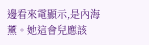邊看來電顯示,是內海薰。她這會兒應該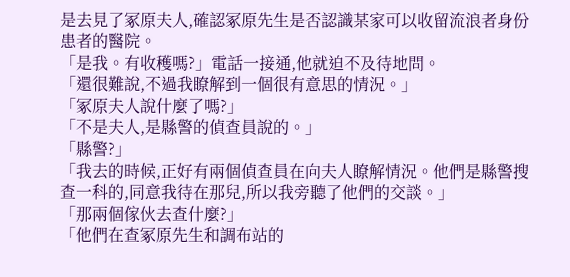是去見了冢原夫人,確認冢原先生是否認識某家可以收留流浪者身份患者的醫院。
「是我。有收穫嗎?」電話一接通,他就迫不及待地問。
「還很難說,不過我瞭解到一個很有意思的情況。」
「冢原夫人說什麼了嗎?」
「不是夫人,是縣警的偵查員說的。」
「縣警?」
「我去的時候,正好有兩個偵查員在向夫人瞭解情況。他們是縣警搜查一科的,同意我待在那兒,所以我旁聽了他們的交談。」
「那兩個傢伙去查什麼?」
「他們在查冢原先生和調布站的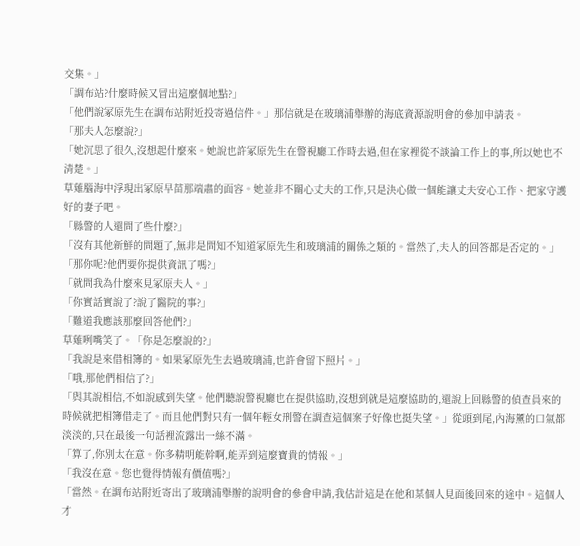交集。」
「調布站?什麼時候又冒出這麼個地點?」
「他們說冢原先生在調布站附近投寄過信件。」那信就是在玻璃浦舉辦的海底資源說明會的參加申請表。
「那夫人怎麼說?」
「她沉思了很久,沒想起什麼來。她說也許冢原先生在警視廳工作時去過,但在家裡從不談論工作上的事,所以她也不清楚。」
草薙腦海中浮現出冢原早苗那端肅的面容。她並非不關心丈夫的工作,只是決心做一個能讓丈夫安心工作、把家守護好的妻子吧。
「縣警的人還問了些什麼?」
「沒有其他新鮮的問題了,無非是問知不知道冢原先生和玻璃浦的關係之類的。當然了,夫人的回答都是否定的。」
「那你呢?他們要你提供資訊了嗎?」
「就問我為什麼來見冢原夫人。」
「你實話實說了?說了醫院的事?」
「難道我應該那麼回答他們?」
草薙咧嘴笑了。「你是怎麼說的?」
「我說是來借相簿的。如果冢原先生去過玻璃浦,也許會留下照片。」
「哦,那他們相信了?」
「與其說相信,不如說感到失望。他們聽說警視廳也在提供協助,沒想到就是這麼協助的,還說上回縣警的偵查員來的時候就把相簿借走了。而且他們對只有一個年輕女刑警在調查這個案子好像也挺失望。」從頭到尾,內海薰的口氣都淡淡的,只在最後一句話裡流露出一絲不滿。
「算了,你別太在意。你多精明能幹啊,能弄到這麼寶貴的情報。」
「我沒在意。您也覺得情報有價值嗎?」
「當然。在調布站附近寄出了玻璃浦舉辦的說明會的參會申請,我估計這是在他和某個人見面後回來的途中。這個人才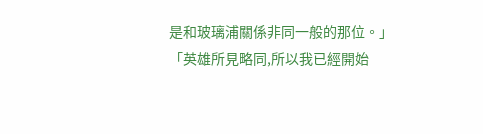是和玻璃浦關係非同一般的那位。」
「英雄所見略同,所以我已經開始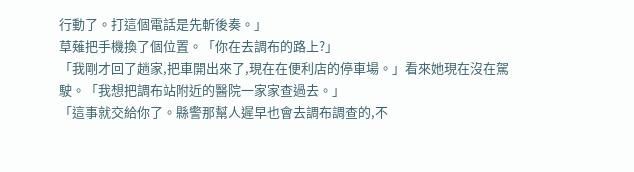行動了。打這個電話是先斬後奏。」
草薙把手機換了個位置。「你在去調布的路上?」
「我剛才回了趟家,把車開出來了,現在在便利店的停車場。」看來她現在沒在駕駛。「我想把調布站附近的醫院一家家查過去。」
「這事就交給你了。縣警那幫人遲早也會去調布調查的,不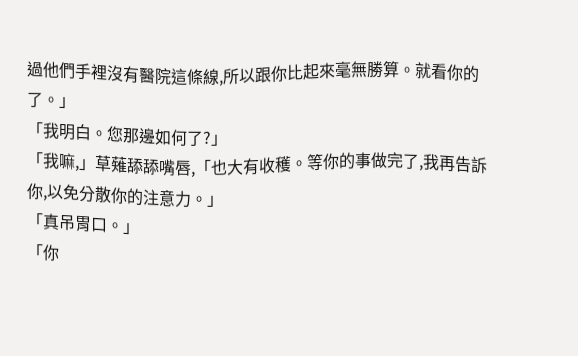過他們手裡沒有醫院這條線,所以跟你比起來毫無勝算。就看你的了。」
「我明白。您那邊如何了?」
「我嘛,」草薙舔舔嘴唇,「也大有收穫。等你的事做完了,我再告訴你,以免分散你的注意力。」
「真吊胃口。」
「你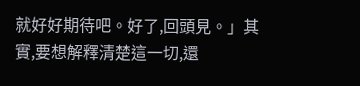就好好期待吧。好了,回頭見。」其實,要想解釋清楚這一切,還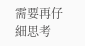需要再仔細思考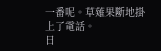一番呢。草薙果斷地掛上了電話。
日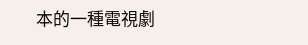本的一種電視劇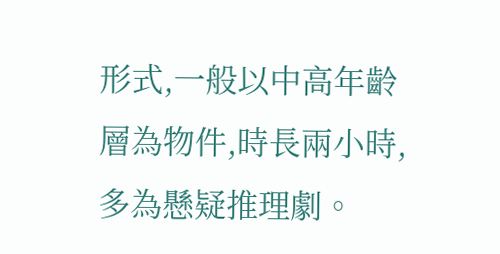形式,一般以中高年齡層為物件,時長兩小時,多為懸疑推理劇。